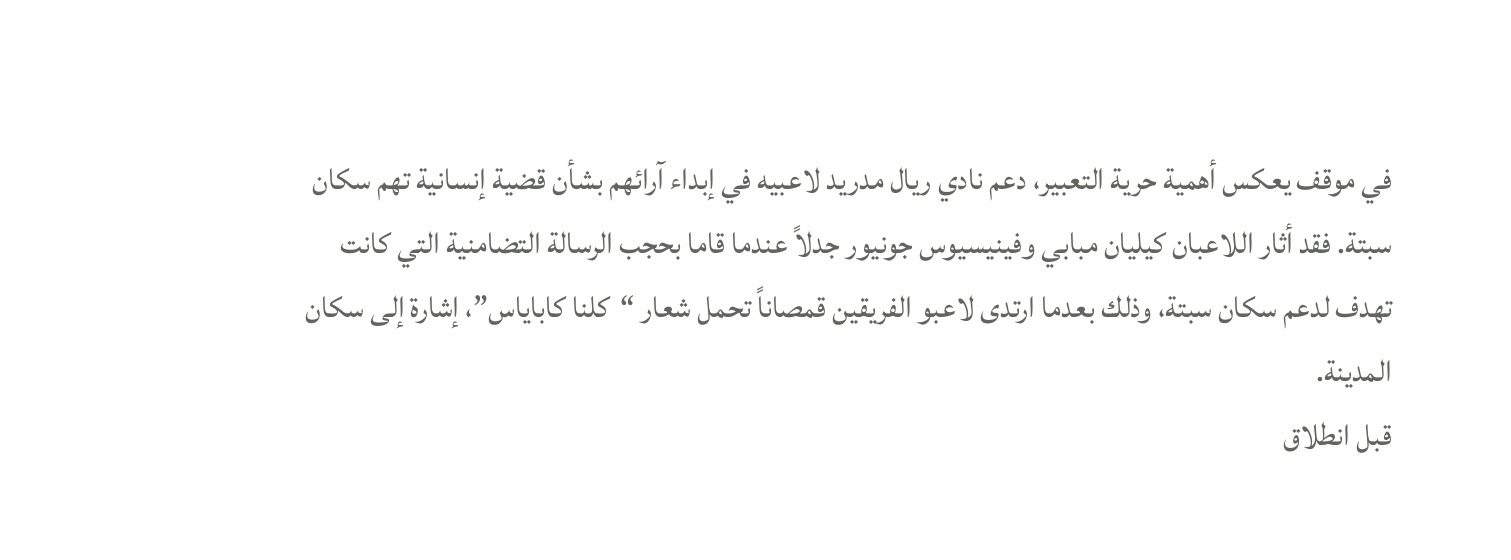في موقف يعكس أهمية حرية التعبير، دعم نادي ريال مدريد لاعبيه في إبداء آرائهم بشأن قضية إنسانية تهم سكان سبتة. فقد أثار اللاعبان كيليان مبابي وفينيسيوس جونيور جدلاً عندما قاما بحجب الرسالة التضامنية التي كانت تهدف لدعم سكان سبتة، وذلك بعدما ارتدى لاعبو الفريقين قمصاناً تحمل شعار “كلنا كاباياس”، إشارة إلى سكان المدينة.
قبل انطلاق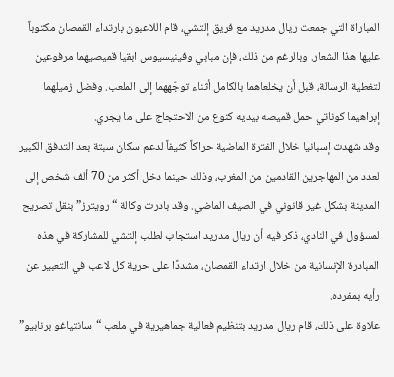المباراة التي جمعت ريال مدريد مع فريق إلتشي، قام اللاعبون بارتداء القمصان مكتوباً عليها هذا الشعار. وبالرغم من ذلك، فإن مبابي وفينيسيوس ابقيا قميصيهما مرفوعين لتغطية الرسالة، قبل أن يخلعاهما بالكامل أثناء توجّههما إلى الملعب. وفضل زميلهما إبراهيما كوناتي حمل قميصه بيديه كنوع من الاحتجاج على ما يجري.
وقد شهدت إسبانيا خلال الفترة الماضية حراكاً كثيفاً لدعم سكان سبتة بعد التدفق الكبير لعدد من المهاجرين القادمين من المغرب، وذلك حينما دخل أكثر من 70 ألف شخص إلى المدينة بشكل غير قانوني في الصيف الماضي. وقد بادرت وكالة “رويترز” بنقل تصريح لمسؤول في النادي، ذكر فيه أن ريال مدريد استجاب لطلب إلتشي للمشاركة في هذه المبادرة الإنسانية من خلال ارتداء القمصان، مشددًا على حرية كل لاعب في التعبير عن رأيه بمفرده.
علاوة على ذلك، قام ريال مدريد بتنظيم فعالية جماهيرية في ملعب “سانتياغو برنابيو”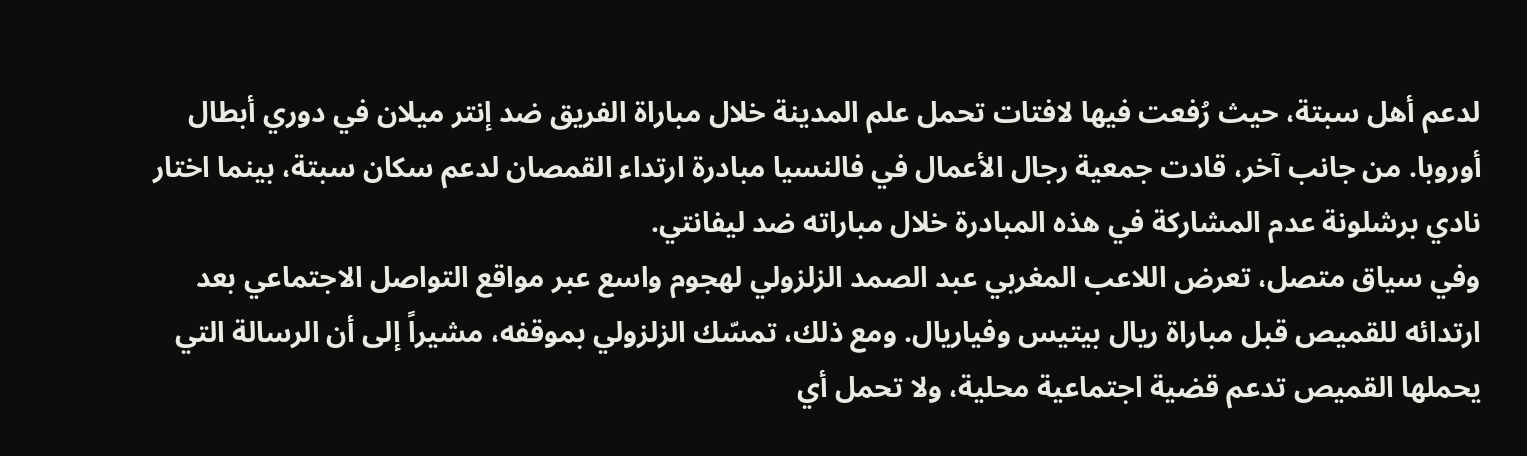لدعم أهل سبتة، حيث رُفعت فيها لافتات تحمل علم المدينة خلال مباراة الفريق ضد إنتر ميلان في دوري أبطال أوروبا. من جانب آخر، قادت جمعية رجال الأعمال في فالنسيا مبادرة ارتداء القمصان لدعم سكان سبتة، بينما اختار نادي برشلونة عدم المشاركة في هذه المبادرة خلال مباراته ضد ليفانتي.
وفي سياق متصل، تعرض اللاعب المغربي عبد الصمد الزلزولي لهجوم واسع عبر مواقع التواصل الاجتماعي بعد ارتدائه للقميص قبل مباراة ريال بيتيس وفياريال. ومع ذلك، تمسّك الزلزولي بموقفه، مشيراً إلى أن الرسالة التي يحملها القميص تدعم قضية اجتماعية محلية، ولا تحمل أي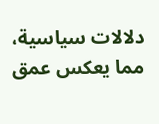دلالات سياسية، مما يعكس عمق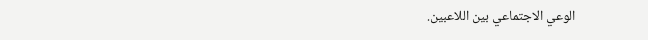الوعي الاجتماعي بين اللاعبين.